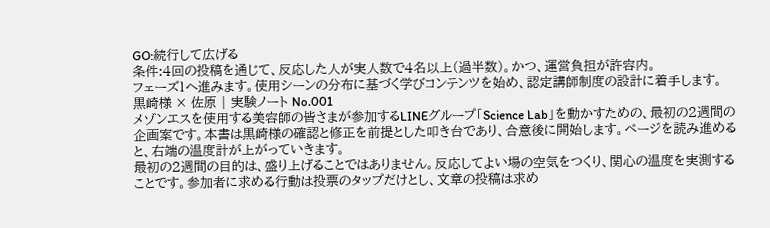GO:続行して広げる
条件:4回の投稿を通じて、反応した人が実人数で4名以上(過半数)。かつ、運営負担が許容内。
フェーズ1へ進みます。使用シーンの分布に基づく学びコンテンツを始め、認定講師制度の設計に着手します。
黒崎様 × 佐原 | 実験ノート No.001
メゾンエスを使用する美容師の皆さまが参加するLINEグループ「Science Lab」を動かすための、最初の2週間の企画案です。本書は黒崎様の確認と修正を前提とした叩き台であり、合意後に開始します。ページを読み進めると、右端の温度計が上がっていきます。
最初の2週間の目的は、盛り上げることではありません。反応してよい場の空気をつくり、関心の温度を実測することです。参加者に求める行動は投票のタップだけとし、文章の投稿は求め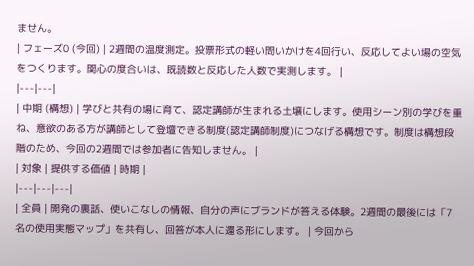ません。
| フェーズ0 (今回) | 2週間の温度測定。投票形式の軽い問いかけを4回行い、反応してよい場の空気をつくります。関心の度合いは、既読数と反応した人数で実測します。 |
|---|---|
| 中期 (構想) | 学びと共有の場に育て、認定講師が生まれる土壌にします。使用シーン別の学びを重ね、意欲のある方が講師として登壇できる制度(認定講師制度)につなげる構想です。制度は構想段階のため、今回の2週間では参加者に告知しません。 |
| 対象 | 提供する価値 | 時期 |
|---|---|---|
| 全員 | 開発の裏話、使いこなしの情報、自分の声にブランドが答える体験。2週間の最後には「7名の使用実態マップ」を共有し、回答が本人に還る形にします。 | 今回から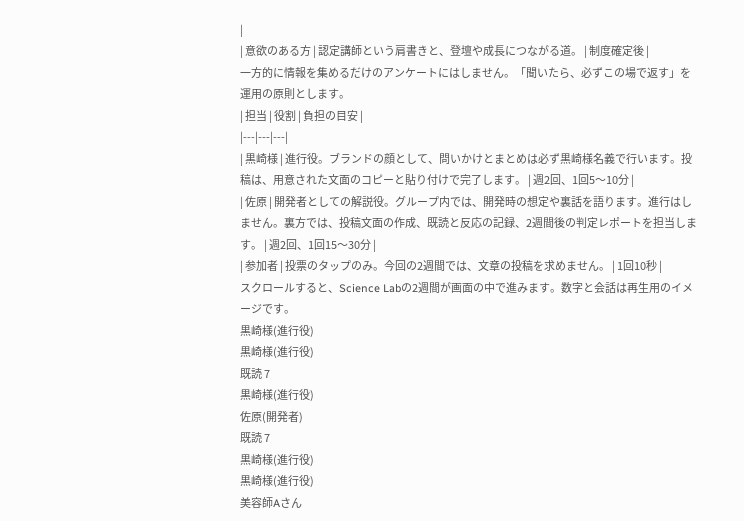|
| 意欲のある方 | 認定講師という肩書きと、登壇や成長につながる道。 | 制度確定後 |
一方的に情報を集めるだけのアンケートにはしません。「聞いたら、必ずこの場で返す」を運用の原則とします。
| 担当 | 役割 | 負担の目安 |
|---|---|---|
| 黒崎様 | 進行役。ブランドの顔として、問いかけとまとめは必ず黒崎様名義で行います。投稿は、用意された文面のコピーと貼り付けで完了します。 | 週2回、1回5〜10分 |
| 佐原 | 開発者としての解説役。グループ内では、開発時の想定や裏話を語ります。進行はしません。裏方では、投稿文面の作成、既読と反応の記録、2週間後の判定レポートを担当します。 | 週2回、1回15〜30分 |
| 参加者 | 投票のタップのみ。今回の2週間では、文章の投稿を求めません。 | 1回10秒 |
スクロールすると、Science Labの2週間が画面の中で進みます。数字と会話は再生用のイメージです。
黒崎様(進行役)
黒崎様(進行役)
既読 7
黒崎様(進行役)
佐原(開発者)
既読 7
黒崎様(進行役)
黒崎様(進行役)
美容師Aさん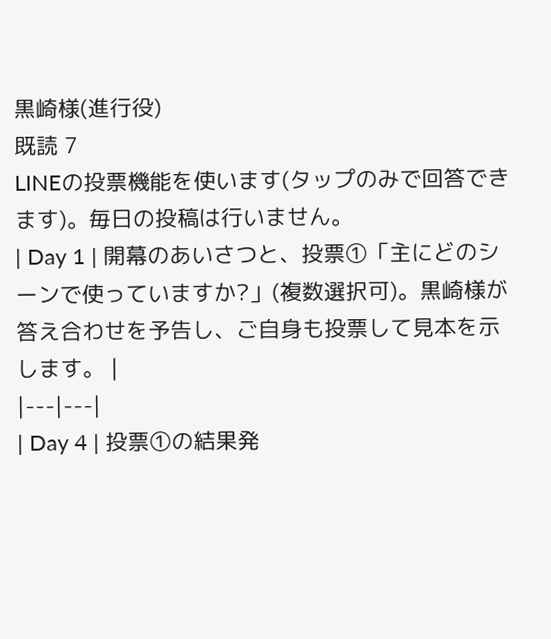黒崎様(進行役)
既読 7
LINEの投票機能を使います(タップのみで回答できます)。毎日の投稿は行いません。
| Day 1 | 開幕のあいさつと、投票①「主にどのシーンで使っていますか?」(複数選択可)。黒崎様が答え合わせを予告し、ご自身も投票して見本を示します。 |
|---|---|
| Day 4 | 投票①の結果発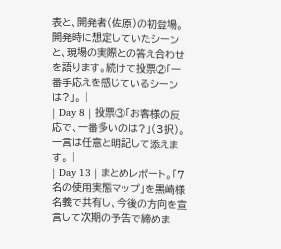表と、開発者(佐原)の初登場。開発時に想定していたシーンと、現場の実際との答え合わせを語ります。続けて投票②「一番手応えを感じているシーンは?」。 |
| Day 8 | 投票③「お客様の反応で、一番多いのは?」(3択)。一言は任意と明記して添えます。 |
| Day 13 | まとめレポート。「7名の使用実態マップ」を黒崎様名義で共有し、今後の方向を宣言して次期の予告で締めま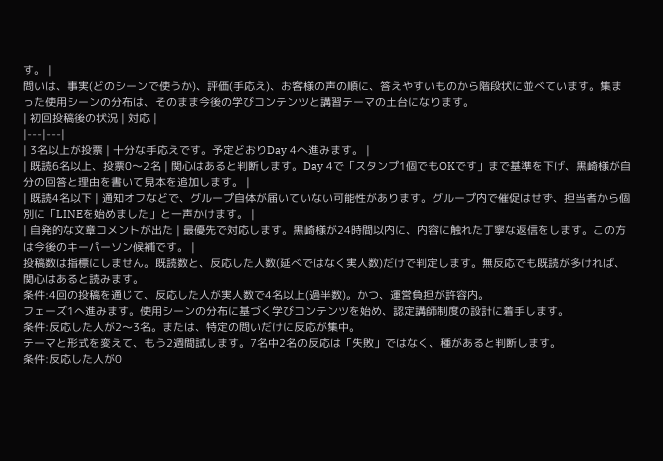す。 |
問いは、事実(どのシーンで使うか)、評価(手応え)、お客様の声の順に、答えやすいものから階段状に並べています。集まった使用シーンの分布は、そのまま今後の学びコンテンツと講習テーマの土台になります。
| 初回投稿後の状況 | 対応 |
|---|---|
| 3名以上が投票 | 十分な手応えです。予定どおりDay 4へ進みます。 |
| 既読6名以上、投票0〜2名 | 関心はあると判断します。Day 4で「スタンプ1個でもOKです」まで基準を下げ、黒崎様が自分の回答と理由を書いて見本を追加します。 |
| 既読4名以下 | 通知オフなどで、グループ自体が届いていない可能性があります。グループ内で催促はせず、担当者から個別に「LINEを始めました」と一声かけます。 |
| 自発的な文章コメントが出た | 最優先で対応します。黒崎様が24時間以内に、内容に触れた丁寧な返信をします。この方は今後のキーパーソン候補です。 |
投稿数は指標にしません。既読数と、反応した人数(延べではなく実人数)だけで判定します。無反応でも既読が多ければ、関心はあると読みます。
条件:4回の投稿を通じて、反応した人が実人数で4名以上(過半数)。かつ、運営負担が許容内。
フェーズ1へ進みます。使用シーンの分布に基づく学びコンテンツを始め、認定講師制度の設計に着手します。
条件:反応した人が2〜3名。または、特定の問いだけに反応が集中。
テーマと形式を変えて、もう2週間試します。7名中2名の反応は「失敗」ではなく、種があると判断します。
条件:反応した人が0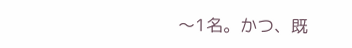〜1名。かつ、既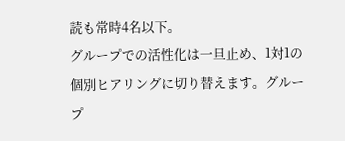読も常時4名以下。
グループでの活性化は一旦止め、1対1の個別ヒアリングに切り替えます。グループ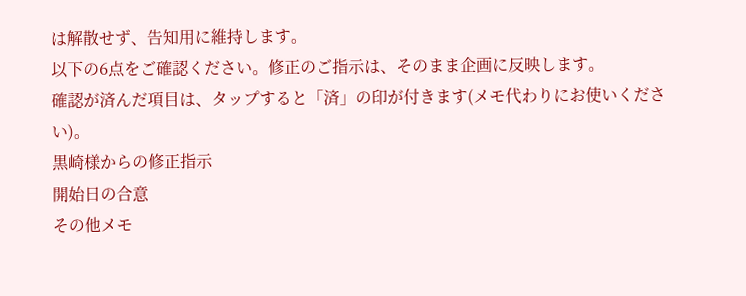は解散せず、告知用に維持します。
以下の6点をご確認ください。修正のご指示は、そのまま企画に反映します。
確認が済んだ項目は、タップすると「済」の印が付きます(メモ代わりにお使いください)。
黒崎様からの修正指示
開始日の合意
その他メモ